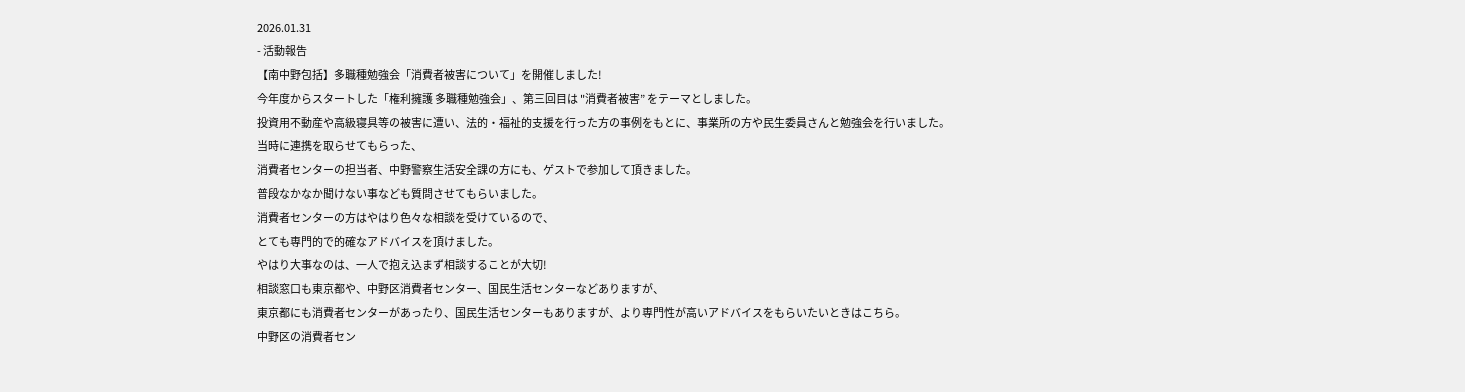2026.01.31
- 活動報告
【南中野包括】多職種勉強会「消費者被害について」を開催しました!
今年度からスタートした「権利擁護 多職種勉強会」、第三回目は "消費者被害” をテーマとしました。
投資用不動産や高級寝具等の被害に遭い、法的・福祉的支援を行った方の事例をもとに、事業所の方や民生委員さんと勉強会を行いました。
当時に連携を取らせてもらった、
消費者センターの担当者、中野警察生活安全課の方にも、ゲストで参加して頂きました。
普段なかなか聞けない事なども質問させてもらいました。
消費者センターの方はやはり色々な相談を受けているので、
とても専門的で的確なアドバイスを頂けました。
やはり大事なのは、一人で抱え込まず相談することが大切!
相談窓口も東京都や、中野区消費者センター、国民生活センターなどありますが、
東京都にも消費者センターがあったり、国民生活センターもありますが、より専門性が高いアドバイスをもらいたいときはこちら。
中野区の消費者セン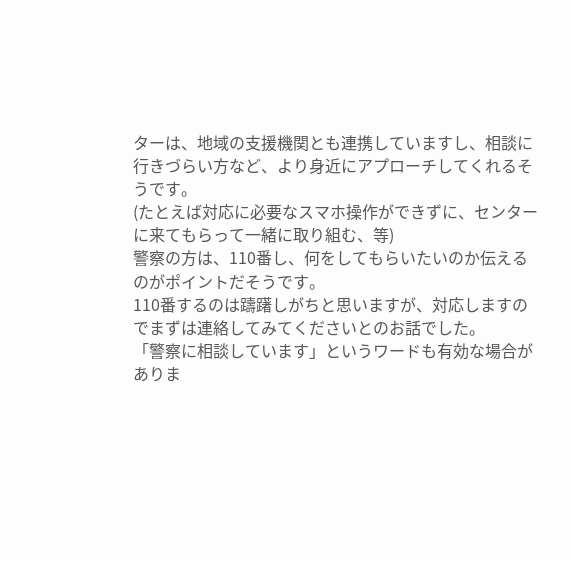ターは、地域の支援機関とも連携していますし、相談に行きづらい方など、より身近にアプローチしてくれるそうです。
(たとえば対応に必要なスマホ操作ができずに、センターに来てもらって一緒に取り組む、等)
警察の方は、110番し、何をしてもらいたいのか伝えるのがポイントだそうです。
110番するのは躊躇しがちと思いますが、対応しますのでまずは連絡してみてくださいとのお話でした。
「警察に相談しています」というワードも有効な場合がありま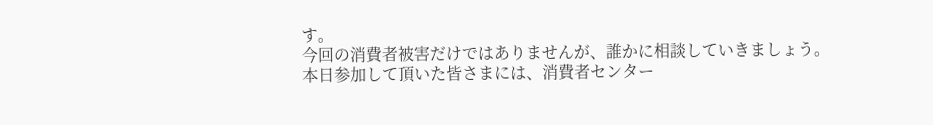す。
今回の消費者被害だけではありませんが、誰かに相談していきましょう。
本日参加して頂いた皆さまには、消費者センター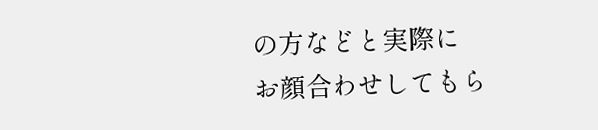の方などと実際に
お顔合わせしてもら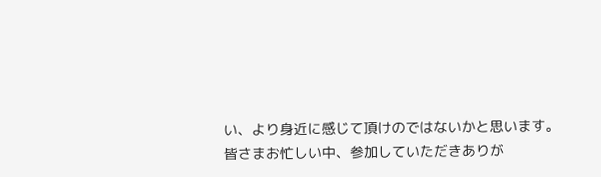い、より身近に感じて頂けのではないかと思います。
皆さまお忙しい中、参加していただきありが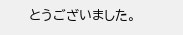とうございました。